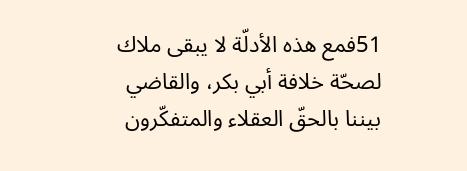51فمع هذه الأدلّة لا يبقى ملاك لصحّة خلافة أبي بكر، والقاضي بيننا بالحقّ العقلاء والمتفكّرون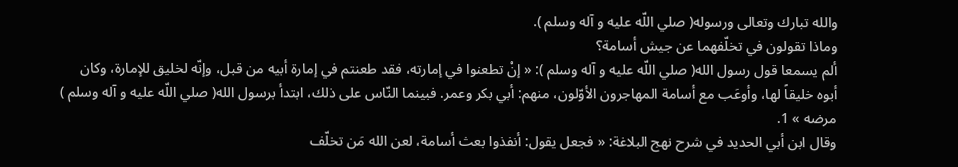والله تبارك وتعالى ورسوله( صلي اللّه عليه و آله وسلم ).
وماذا تقولون في تخلّفهما عن جيش أسامة؟
ألم يسمعا قول رسول الله( صلي اللّه عليه و آله وسلم ): « إنْ تطعنوا في إمارته، فقد طعنتم في إمارة أبيه من قبل، وإنّه لخليق للإمارة، وكان أبوه خليقاً لها، وأوعَب مع أسامة المهاجرون الأوّلون، منهم: أبي بكر وعمر. فبينما النّاس على ذلك، ابتدأ برسول الله( صلي اللّه عليه و آله وسلم ) مرضه » 1.
وقال ابن أبي الحديد في شرح نهج البلاغة: « فجعل يقول: أنفذوا بعث أسامة، لعن الله مَن تخلّف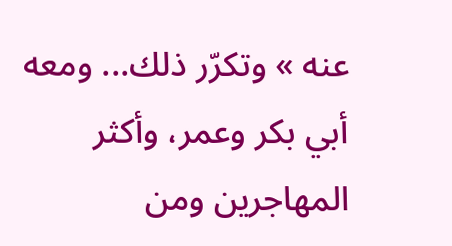عنه » وتكرّر ذلك... ومعه أبي بكر وعمر، وأكثر المهاجرين ومن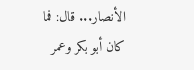الأنصار... قال: فما كان أبو بكر وعمر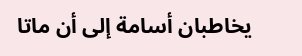يخاطبان أسامة إلى أن ماتا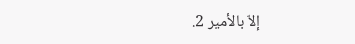إلاّ بالأمير 2.